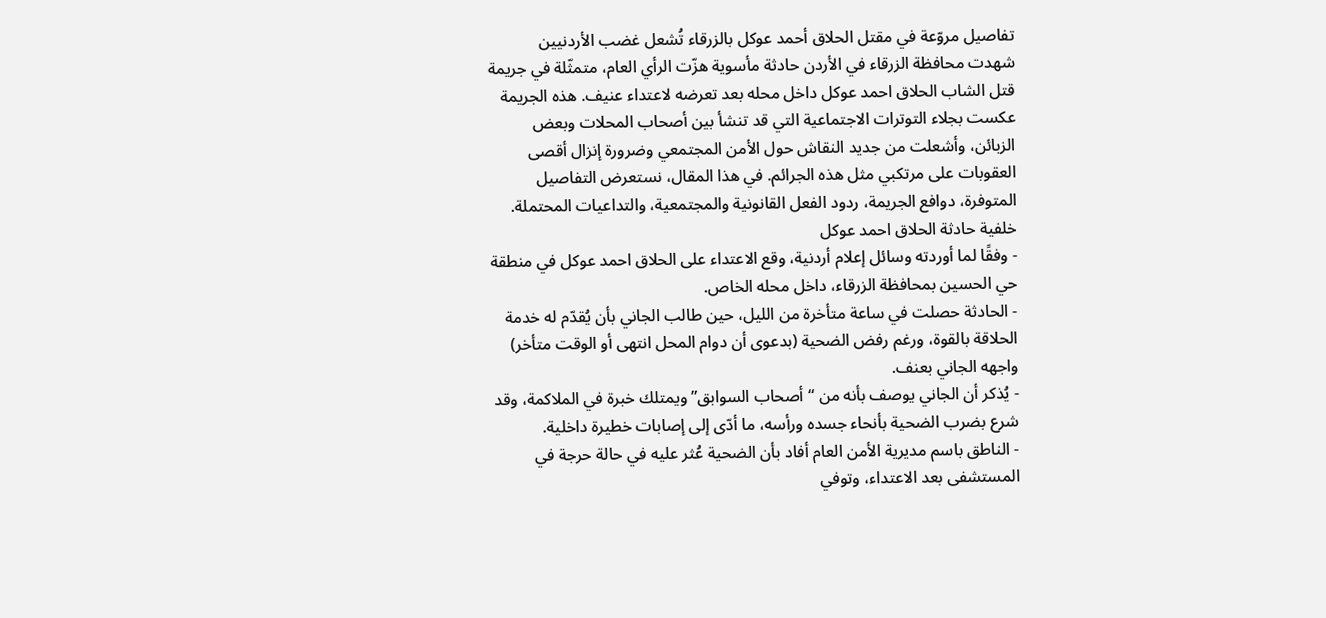تفاصيل مروّعة في مقتل الحلاق أحمد عوكل بالزرقاء تُشعل غضب الأردنيين
شهدت محافظة الزرقاء في الأردن حادثة مأسوية هزّت الرأي العام، متمثّلة في جريمة قتل الشاب الحلاق احمد عوكل داخل محله بعد تعرضه لاعتداء عنيف. هذه الجريمة عكست بجلاء التوترات الاجتماعية التي قد تنشأ بين أصحاب المحلات وبعض الزبائن، وأشعلت من جديد النقاش حول الأمن المجتمعي وضرورة إنزال أقصى العقوبات على مرتكبي مثل هذه الجرائم. في هذا المقال، نستعرض التفاصيل المتوفرة، دوافع الجريمة، ردود الفعل القانونية والمجتمعية، والتداعيات المحتملة.
خلفية حادثة الحلاق احمد عوكل
- وفقًا لما أوردته وسائل إعلام أردنية، وقع الاعتداء على الحلاق احمد عوكل في منطقة حي الحسين بمحافظة الزرقاء، داخل محله الخاص.
- الحادثة حصلت في ساعة متأخرة من الليل، حين طالب الجاني بأن يُقدّم له خدمة الحلاقة بالقوة، ورغم رفض الضحية (بدعوى أن دوام المحل انتهى أو الوقت متأخر) واجهه الجاني بعنف.
- يُذكر أن الجاني يوصف بأنه من “أصحاب السوابق” ويمتلك خبرة في الملاكمة، وقد شرع بضرب الضحية بأنحاء جسده ورأسه، ما أدّى إلى إصابات خطيرة داخلية.
- الناطق باسم مديرية الأمن العام أفاد بأن الضحية عُثر عليه في حالة حرجة في المستشفى بعد الاعتداء، وتوفي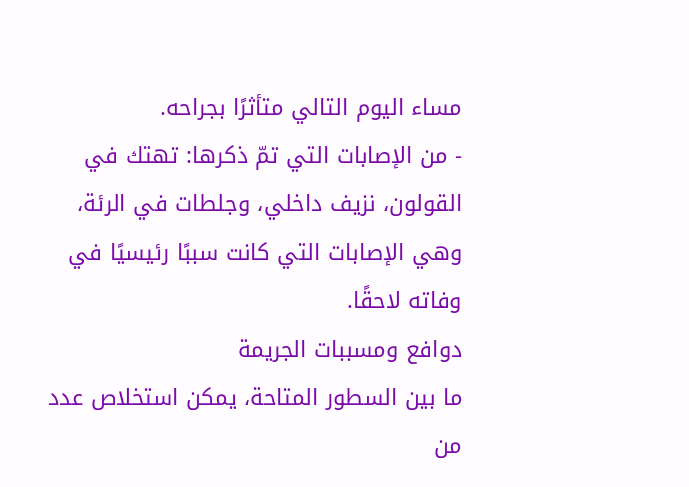مساء اليوم التالي متأثرًا بجراحه.
- من الإصابات التي تمّ ذكرها: تهتك في القولون، نزيف داخلي، وجلطات في الرئة، وهي الإصابات التي كانت سببًا رئيسيًا في وفاته لاحقًا.
دوافع ومسببات الجريمة
ما بين السطور المتاحة، يمكن استخلاص عدد من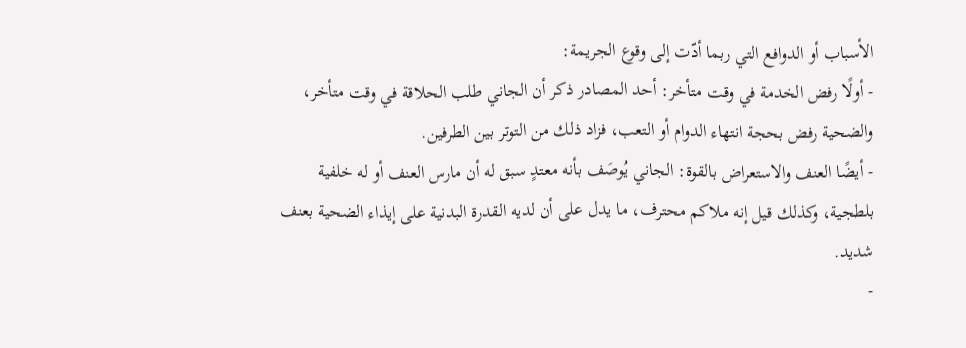الأسباب أو الدوافع التي ربما أدّت إلى وقوع الجريمة:
- أولًا رفض الخدمة في وقت متأخر: أحد المصادر ذكر أن الجاني طلب الحلاقة في وقت متأخر، والضحية رفض بحجة انتهاء الدوام أو التعب، فزاد ذلك من التوتر بين الطرفين.
- أيضًا العنف والاستعراض بالقوة: الجاني يُوصَف بأنه معتدٍ سبق له أن مارس العنف أو له خلفية بلطجية، وكذلك قيل إنه ملاكم محترف، ما يدل على أن لديه القدرة البدنية على إيذاء الضحية بعنف شديد.
-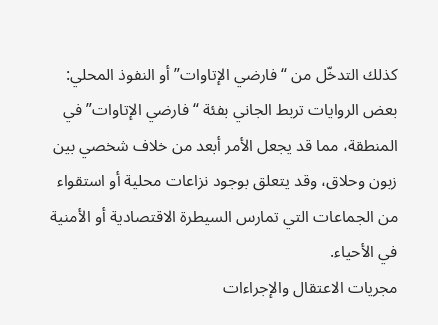كذلك التدخّل من “فارضي الإتاوات” أو النفوذ المحلي: بعض الروايات تربط الجاني بفئة “فارضي الإتاوات” في المنطقة، مما قد يجعل الأمر أبعد من خلاف شخصي بين زبون وحلاق، وقد يتعلق بوجود نزاعات محلية أو استقواء من الجماعات التي تمارس السيطرة الاقتصادية أو الأمنية في الأحياء.
مجريات الاعتقال والإجراءات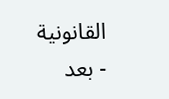القانونية
- بعد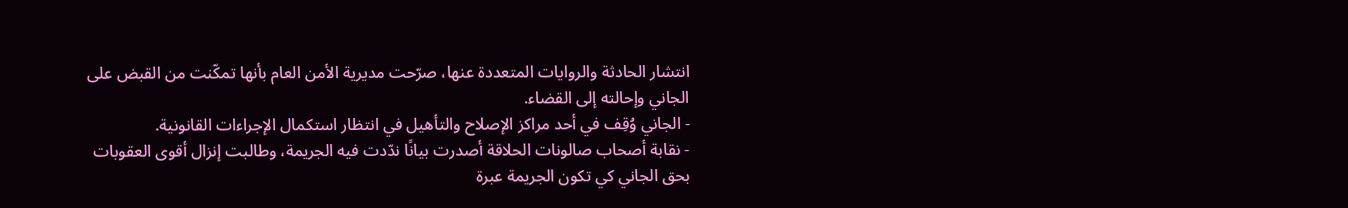انتشار الحادثة والروايات المتعددة عنها، صرّحت مديرية الأمن العام بأنها تمكّنت من القبض على الجاني وإحالته إلى القضاء.
- الجاني وُقِف في أحد مراكز الإصلاح والتأهيل في انتظار استكمال الإجراءات القانونية.
- نقابة أصحاب صالونات الحلاقة أصدرت بيانًا ندّدت فيه الجريمة، وطالبت إنزال أقوى العقوبات بحق الجاني كي تكون الجريمة عبرة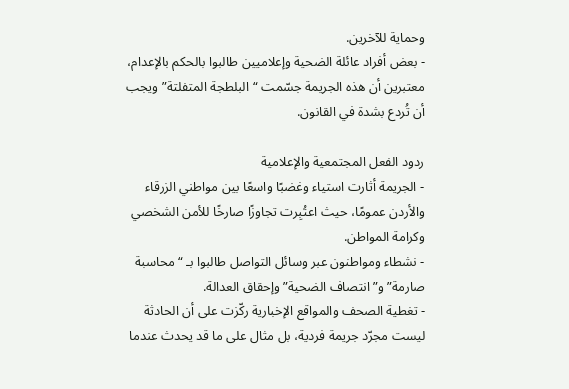وحماية للآخرين.
- بعض أفراد عائلة الضحية وإعلاميين طالبوا بالحكم بالإعدام، معتبرين أن هذه الجريمة جسّمت “البلطجة المتفلتة” ويجب أن تُردع بشدة في القانون.

ردود الفعل المجتمعية والإعلامية
- الجريمة أثارت استياء وغضبًا واسعًا بين مواطني الزرقاء والأردن عمومًا، حيث اعتُبِرت تجاوزًا صارخًا للأمن الشخصي وكرامة المواطن.
- نشطاء ومواطنون عبر وسائل التواصل طالبوا بـ “محاسبة صارمة” و”انتصاف الضحية” وإحقاق العدالة.
- تغطية الصحف والمواقع الإخبارية ركّزت على أن الحادثة ليست مجرّد جريمة فردية، بل مثال على ما قد يحدث عندما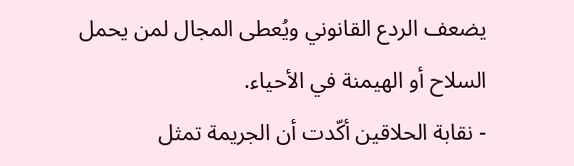يضعف الردع القانوني ويُعطى المجال لمن يحمل السلاح أو الهيمنة في الأحياء.
- نقابة الحلاقين أكّدت أن الجريمة تمثل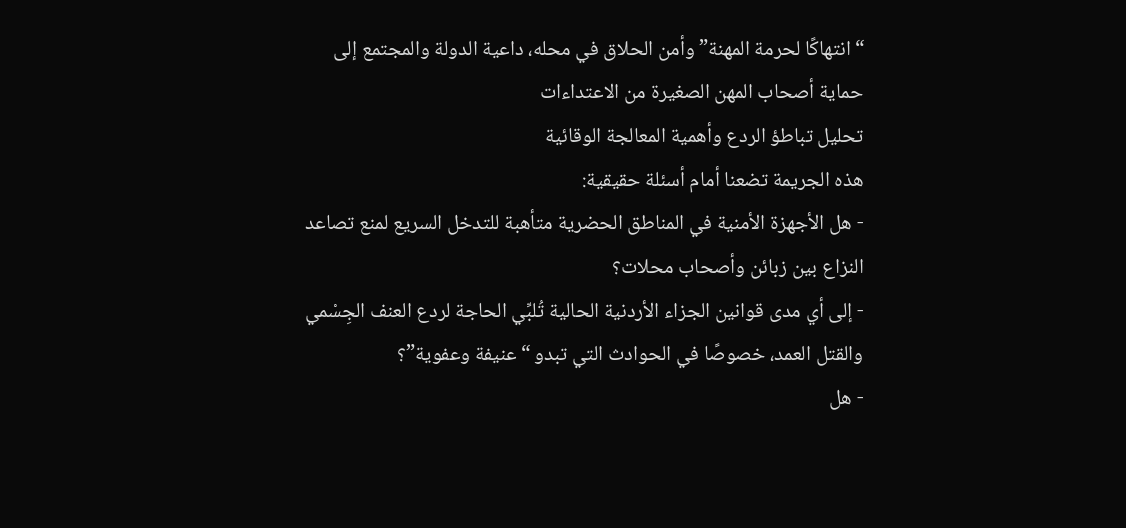“انتهاكًا لحرمة المهنة” وأمن الحلاق في محله، داعية الدولة والمجتمع إلى حماية أصحاب المهن الصغيرة من الاعتداءات
تحليل تباطؤ الردع وأهمية المعالجة الوقائية
هذه الجريمة تضعنا أمام أسئلة حقيقية:
- هل الأجهزة الأمنية في المناطق الحضرية متأهبة للتدخل السريع لمنع تصاعد النزاع بين زبائن وأصحاب محلات؟
- إلى أي مدى قوانين الجزاء الأردنية الحالية تُلبِّي الحاجة لردع العنف الجِسْمي والقتل العمد، خصوصًا في الحوادث التي تبدو “عنيفة وعفوية”؟
- هل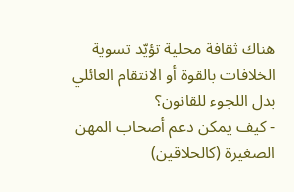هناك ثقافة محلية تؤيّد تسوية الخلافات بالقوة أو الانتقام العائلي بدل اللجوء للقانون؟
- كيف يمكن دعم أصحاب المهن الصغيرة (كالحلاقين)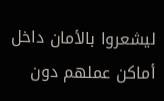ليشعروا بالأمان داخل أماكن عملهم دون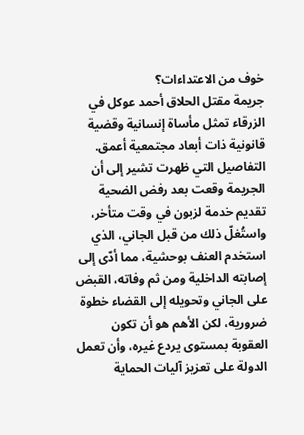خوف من الاعتداءات؟
جريمة مقتل الحلاق أحمد عوكل في الزرقاء تمثل مأساة إنسانية وقضية قانونية ذات أبعاد مجتمعية أعمق. التفاصيل التي ظهرت تشير إلى أن الجريمة وقعت بعد رفض الضحية تقديم خدمة لزبون في وقت متأخر، واستُغلّ ذلك من قبل الجاني، الذي استخدم العنف بوحشية، مما أدّى إلى إصابته الداخلية ومن ثم وفاته، القبض على الجاني وتحويله إلى القضاء خطوة ضرورية، لكن الأهم هو أن تكون العقوبة بمستوى يردع غيره، وأن تعمل الدولة على تعزيز آليات الحماية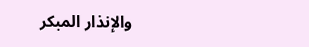والإنذار المبكر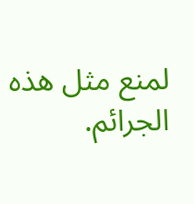لمنع مثل هذه الجرائم.